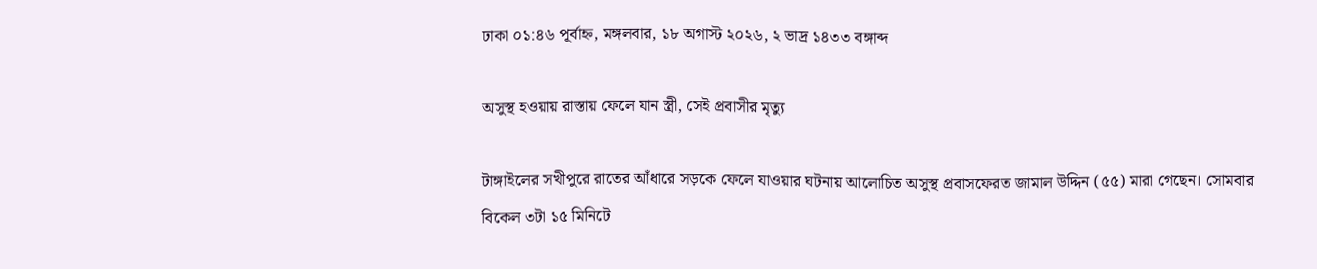ঢাকা ০১:৪৬ পূর্বাহ্ন, মঙ্গলবার, ১৮ অগাস্ট ২০২৬, ২ ভাদ্র ১৪৩৩ বঙ্গাব্দ

অসুস্থ হওয়ায় রাস্তায় ফেলে যান স্ত্রী, সেই প্রবাসীর মৃত্যু

টাঙ্গাইলের সখীপুরে রাতের আঁধারে সড়কে ফেলে যাওয়ার ঘটনায় আলোচিত অসুস্থ প্রবাসফেরত জামাল উদ্দিন (৫৫) মারা গেছেন। সোমবার বিকেল ৩টা ১৫ মিনিটে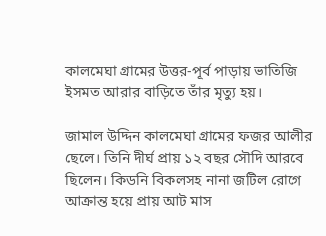কালমেঘা গ্রামের উত্তর-পূর্ব পাড়ায় ভাতিজি ইসমত আরার বাড়িতে তাঁর মৃত্যু হয়।

জামাল উদ্দিন কালমেঘা গ্রামের ফজর আলীর ছেলে। তিনি দীর্ঘ প্রায় ১২ বছর সৌদি আরবে ছিলেন। কিডনি বিকলসহ নানা জটিল রোগে আক্রান্ত হয়ে প্রায় আট মাস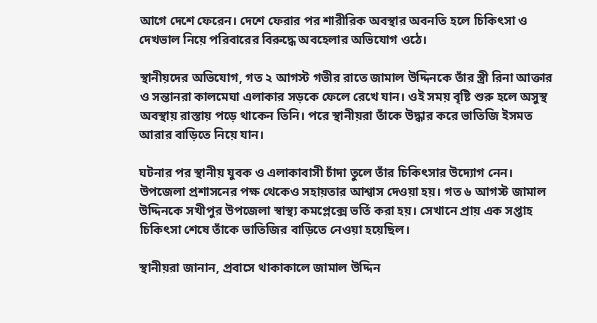আগে দেশে ফেরেন। দেশে ফেরার পর শারীরিক অবস্থার অবনতি হলে চিকিৎসা ও দেখভাল নিয়ে পরিবারের বিরুদ্ধে অবহেলার অভিযোগ ওঠে।

স্থানীয়দের অভিযোগ, গত ২ আগস্ট গভীর রাতে জামাল উদ্দিনকে তাঁর স্ত্রী রিনা আক্তার ও সন্তানরা কালমেঘা এলাকার সড়কে ফেলে রেখে যান। ওই সময় বৃষ্টি শুরু হলে অসুস্থ অবস্থায় রাস্তায় পড়ে থাকেন তিনি। পরে স্থানীয়রা তাঁকে উদ্ধার করে ভাতিজি ইসমত আরার বাড়িতে নিয়ে যান।

ঘটনার পর স্থানীয় যুবক ও এলাকাবাসী চাঁদা তুলে তাঁর চিকিৎসার উদ্যোগ নেন। উপজেলা প্রশাসনের পক্ষ থেকেও সহায়তার আশ্বাস দেওয়া হয়। গত ৬ আগস্ট জামাল উদ্দিনকে সখীপুর উপজেলা স্বাস্থ্য কমপ্লেক্সে ভর্তি করা হয়। সেখানে প্রায় এক সপ্তাহ চিকিৎসা শেষে তাঁকে ভাতিজির বাড়িতে নেওয়া হয়েছিল।

স্থানীয়রা জানান, প্রবাসে থাকাকালে জামাল উদ্দিন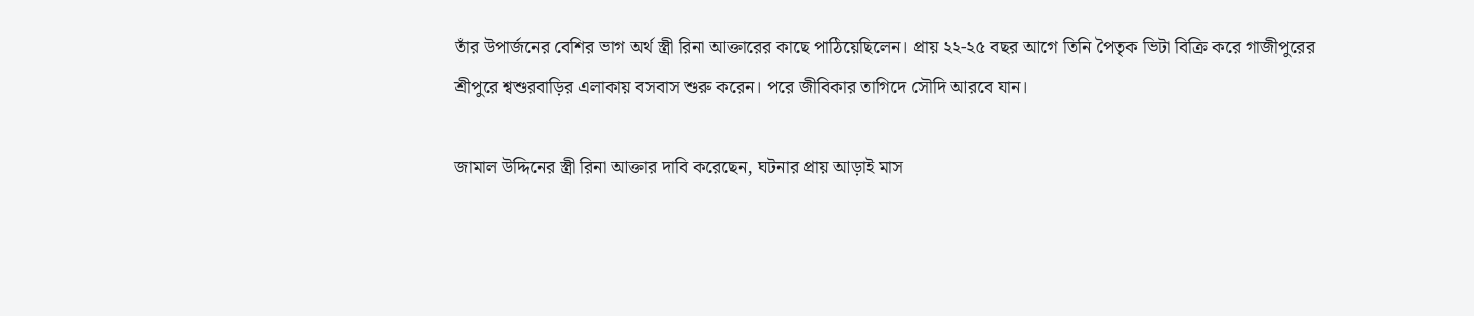তাঁর উপার্জনের বেশির ভাগ অর্থ স্ত্রী রিনা আক্তারের কাছে পাঠিয়েছিলেন। প্রায় ২২-২৫ বছর আগে তিনি পৈতৃক ভিটা বিক্রি করে গাজীপুরের শ্রীপুরে শ্বশুরবাড়ির এলাকায় বসবাস শুরু করেন। পরে জীবিকার তাগিদে সৌদি আরবে যান।

জামাল উদ্দিনের স্ত্রী রিনা আক্তার দাবি করেছেন, ঘটনার প্রায় আড়াই মাস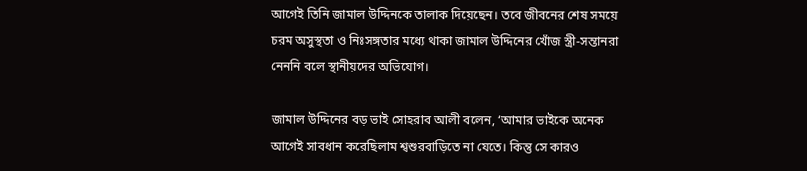আগেই তিনি জামাল উদ্দিনকে তালাক দিয়েছেন। তবে জীবনের শেষ সময়ে চরম অসুস্থতা ও নিঃসঙ্গতার মধ্যে থাকা জামাল উদ্দিনের খোঁজ স্ত্রী-সন্তানরা নেননি বলে স্থানীয়দের অভিযোগ।

জামাল উদ্দিনের বড় ভাই সোহরাব আলী বলেন, ‘আমার ভাইকে অনেক আগেই সাবধান করেছিলাম শ্বশুরবাড়িতে না যেতে। কিন্তু সে কারও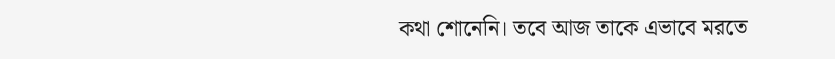কথা শোনেনি। তবে আজ তাকে এভাবে মরতে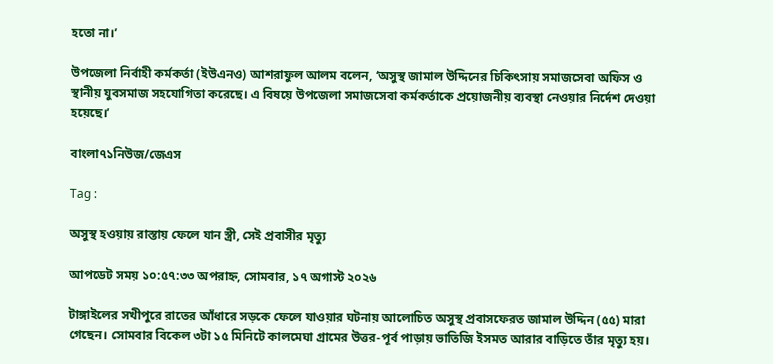হতো না।’

উপজেলা নির্বাহী কর্মকর্তা (ইউএনও) আশরাফুল আলম বলেন, ‘অসুস্থ জামাল উদ্দিনের চিকিৎসায় সমাজসেবা অফিস ও স্থানীয় যুবসমাজ সহযোগিতা করেছে। এ বিষয়ে উপজেলা সমাজসেবা কর্মকর্তাকে প্রয়োজনীয় ব্যবস্থা নেওয়ার নির্দেশ দেওয়া হয়েছে।’

বাংলা৭১নিউজ/জেএস

Tag :

অসুস্থ হওয়ায় রাস্তায় ফেলে যান স্ত্রী, সেই প্রবাসীর মৃত্যু

আপডেট সময় ১০:৫৭:৩৩ অপরাহ্ন, সোমবার, ১৭ অগাস্ট ২০২৬

টাঙ্গাইলের সখীপুরে রাতের আঁধারে সড়কে ফেলে যাওয়ার ঘটনায় আলোচিত অসুস্থ প্রবাসফেরত জামাল উদ্দিন (৫৫) মারা গেছেন। সোমবার বিকেল ৩টা ১৫ মিনিটে কালমেঘা গ্রামের উত্তর-পূর্ব পাড়ায় ভাতিজি ইসমত আরার বাড়িতে তাঁর মৃত্যু হয়।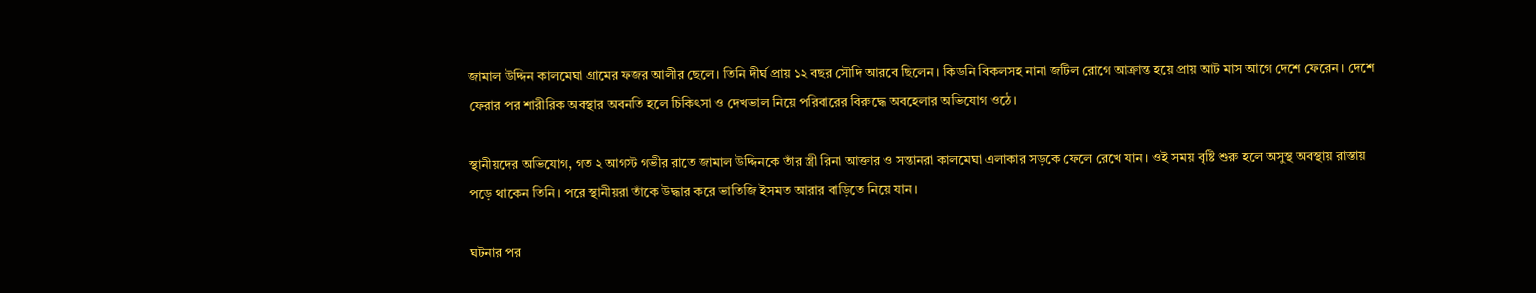জামাল উদ্দিন কালমেঘা গ্রামের ফজর আলীর ছেলে। তিনি দীর্ঘ প্রায় ১২ বছর সৌদি আরবে ছিলেন। কিডনি বিকলসহ নানা জটিল রোগে আক্রান্ত হয়ে প্রায় আট মাস আগে দেশে ফেরেন। দেশে ফেরার পর শারীরিক অবস্থার অবনতি হলে চিকিৎসা ও দেখভাল নিয়ে পরিবারের বিরুদ্ধে অবহেলার অভিযোগ ওঠে।

স্থানীয়দের অভিযোগ, গত ২ আগস্ট গভীর রাতে জামাল উদ্দিনকে তাঁর স্ত্রী রিনা আক্তার ও সন্তানরা কালমেঘা এলাকার সড়কে ফেলে রেখে যান। ওই সময় বৃষ্টি শুরু হলে অসুস্থ অবস্থায় রাস্তায় পড়ে থাকেন তিনি। পরে স্থানীয়রা তাঁকে উদ্ধার করে ভাতিজি ইসমত আরার বাড়িতে নিয়ে যান।

ঘটনার পর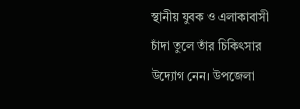স্থানীয় যুবক ও এলাকাবাসী চাঁদা তুলে তাঁর চিকিৎসার উদ্যোগ নেন। উপজেলা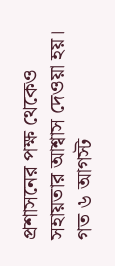প্রশাসনের পক্ষ থেকেও সহায়তার আশ্বাস দেওয়া হয়। গত ৬ আগস্ট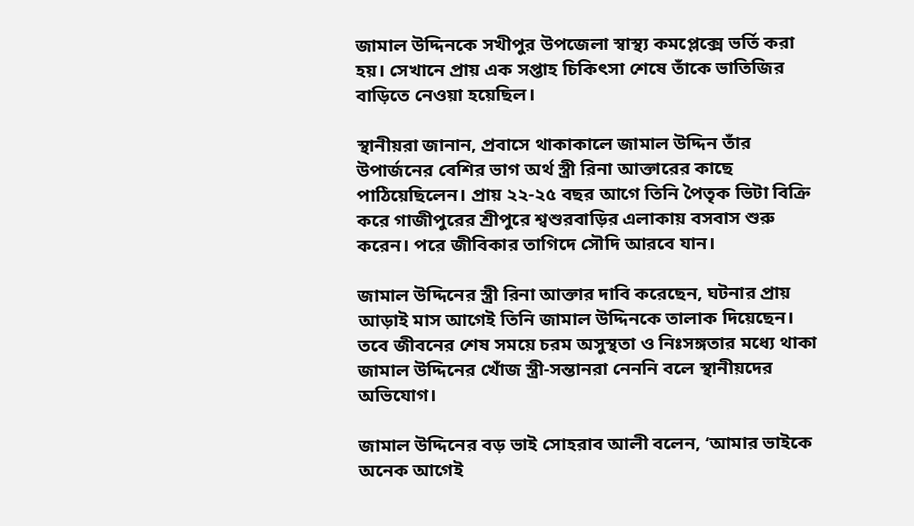জামাল উদ্দিনকে সখীপুর উপজেলা স্বাস্থ্য কমপ্লেক্সে ভর্তি করা হয়। সেখানে প্রায় এক সপ্তাহ চিকিৎসা শেষে তাঁকে ভাতিজির বাড়িতে নেওয়া হয়েছিল।

স্থানীয়রা জানান, প্রবাসে থাকাকালে জামাল উদ্দিন তাঁর উপার্জনের বেশির ভাগ অর্থ স্ত্রী রিনা আক্তারের কাছে পাঠিয়েছিলেন। প্রায় ২২-২৫ বছর আগে তিনি পৈতৃক ভিটা বিক্রি করে গাজীপুরের শ্রীপুরে শ্বশুরবাড়ির এলাকায় বসবাস শুরু করেন। পরে জীবিকার তাগিদে সৌদি আরবে যান।

জামাল উদ্দিনের স্ত্রী রিনা আক্তার দাবি করেছেন, ঘটনার প্রায় আড়াই মাস আগেই তিনি জামাল উদ্দিনকে তালাক দিয়েছেন। তবে জীবনের শেষ সময়ে চরম অসুস্থতা ও নিঃসঙ্গতার মধ্যে থাকা জামাল উদ্দিনের খোঁজ স্ত্রী-সন্তানরা নেননি বলে স্থানীয়দের অভিযোগ।

জামাল উদ্দিনের বড় ভাই সোহরাব আলী বলেন, ‘আমার ভাইকে অনেক আগেই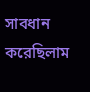সাবধান করেছিলাম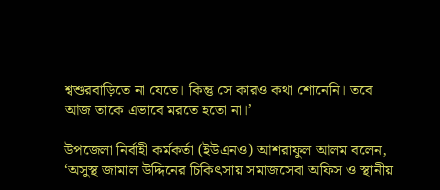শ্বশুরবাড়িতে না যেতে। কিন্তু সে কারও কথা শোনেনি। তবে আজ তাকে এভাবে মরতে হতো না।’

উপজেলা নির্বাহী কর্মকর্তা (ইউএনও) আশরাফুল আলম বলেন, ‘অসুস্থ জামাল উদ্দিনের চিকিৎসায় সমাজসেবা অফিস ও স্থানীয়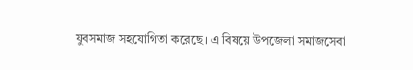যুবসমাজ সহযোগিতা করেছে। এ বিষয়ে উপজেলা সমাজসেবা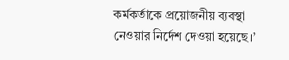কর্মকর্তাকে প্রয়োজনীয় ব্যবস্থা নেওয়ার নির্দেশ দেওয়া হয়েছে।’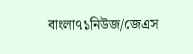বাংলা৭১নিউজ/জেএস